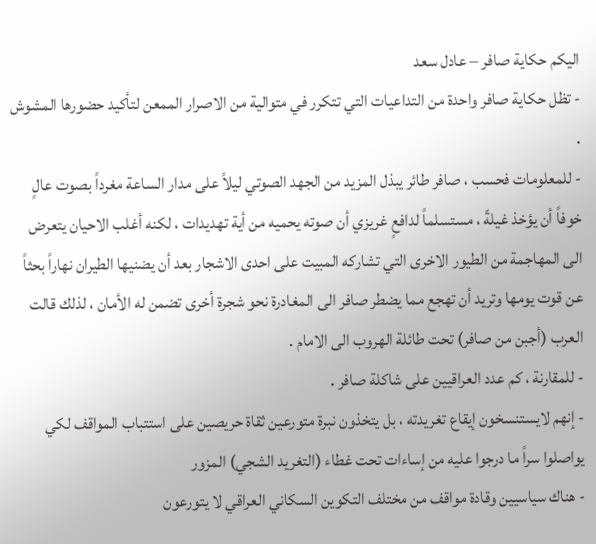اليكم حكاية صافر – عادل سعد
- تظل حكاية صافر واحدة من التداعيات التي تتكرر في متوالية من الاصرار الممعن لتأكيد حضورها المشوش .
- للمعلومات فحسب ، صافر طائر يبذل المزيد من الجهد الصوتي ليلاً على مدار الساعة مغرداً بصوت عالٍ خوفاً أن يؤخذ غيلةّ ، مستسلماً لدافعٍ غريزي أن صوته يحميه من أية تهديدات ، لكنه أغلب الاحيان يتعرض الى المهاجمة من الطيور الاخرى التي تشاركه المبيت على احدى الاشجار بعد أن يضنيها الطيران نهاراً بحثاً عن قوت يومها وتريد أن تهجع مما يضطر صافر الى المغادرة نحو شجرة أخرى تضمن له الأمان ، لذلك قالت العرب (أجبن من صافر) تحت طائلة الهروب الى الامام .
- للمقارنة ، كم عدد العراقيين على شاكلة صافر .
- إنهم لايستنسخون إيقاع تغريدته ، بل يتخذون نبرة متورعين ثقاة حريصين على استتباب المواقف لكي يواصلوا سراً ما درجوا عليه من إساءات تحت غطاء (التغريد الشجي) المزور
- هناك سياسيين وقادة مواقف من مختلف التكوين السكاني العراقي لا يتورعون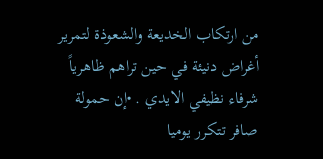من ارتكاب الخديعة والشعوذة لتمرير أغراض دنيئة في حين تراهم ظاهرياً شرفاء نظيفي الايدي . •إن حمولة صافر تتكرر يوميا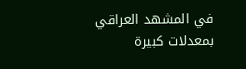في المشهد العراقي بمعدلات كبيرة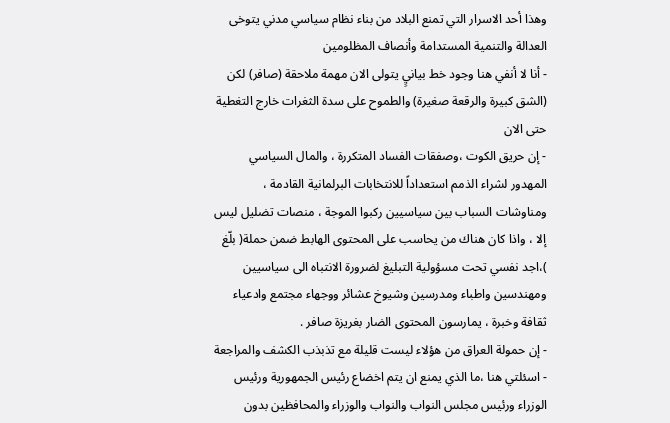وهذا أحد الاسرار التي تمنع البلاد من بناء نظام سياسي مدني يتوخى العدالة والتنمية المستدامة وأنصاف المظلومين
- أنا لا أنفي هنا وجود خط بيانيٍ يتولى الان مهمة ملاحقة (صافر) لكن (الشق كبيرة والرقعة صغيرة) والطموح على سدة الثغرات خارج التغطية حتى الان
- إن حريق الكوت ،وصفقات الفساد المتكررة ، والمال السياسي المهدور لشراء الذمم استعداداً للانتخابات البرلمانية القادمة ، ومناوشات السباب بين سياسيين ركبوا الموجة ، منصات تضليل ليس إلا ، واذا كان هناك من يحاسب على المحتوى الهابط ضمن حملة( بلّغ )،اجد نفسي تحت مسؤولية التبليغ لضرورة الانتباه الى سياسيين ومهندسين واطباء ومدرسين وشيوخ عشائر ووجهاء مجتمع وادعياء ثقافة وخبرة ، يمارسون المحتوى الضار بغريزة صافر .
- إن حمولة العراق من هؤلاء ليست قليلة مع تذبذب الكشف والمراجعة
- اسئلتي هنا ،ما الذي يمنع ان يتم اخضاع رئيس الجمهورية ورئيس الوزراء ورئيس مجلس النواب والنواب والوزراء والمحافظين بدون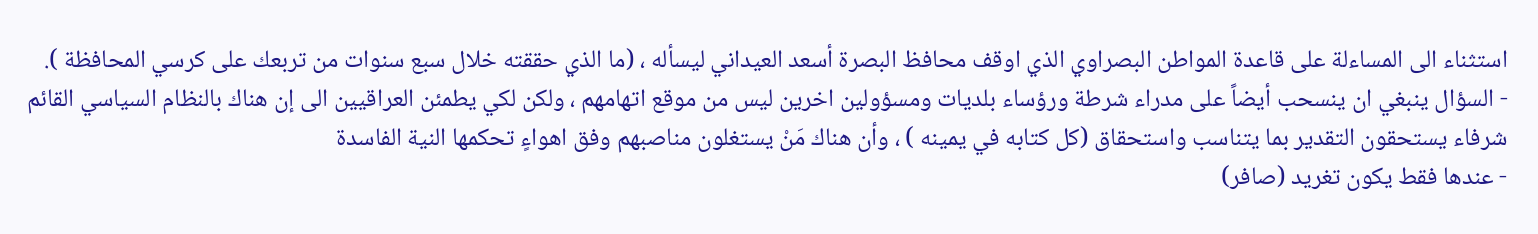استثناء الى المساءلة على قاعدة المواطن البصراوي الذي اوقف محافظ البصرة أسعد العيداني ليسأله ، (ما الذي حققته خلال سبع سنوات من تربعك على كرسي المحافظة ).
- السؤال ينبغي ان ينسحب أيضاً على مدراء شرطة ورؤساء بلديات ومسؤولين اخرين ليس من موقع اتهامهم ، ولكن لكي يطمئن العراقيين الى إن هناك بالنظام السياسي القائم شرفاء يستحقون التقدير بما يتناسب واستحقاق (كل كتابه في يمينه ) ، وأن هناك مَنْ يستغلون مناصبهم وفق اهواءٍ تحكمها النية الفاسدة
- عندها فقط يكون تغريد (صافر)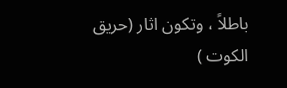باطلاً ، وتكون اثار (حريق الكوت )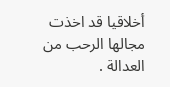أخلاقيا قد اخذت مجالها الرحب من العدالة .